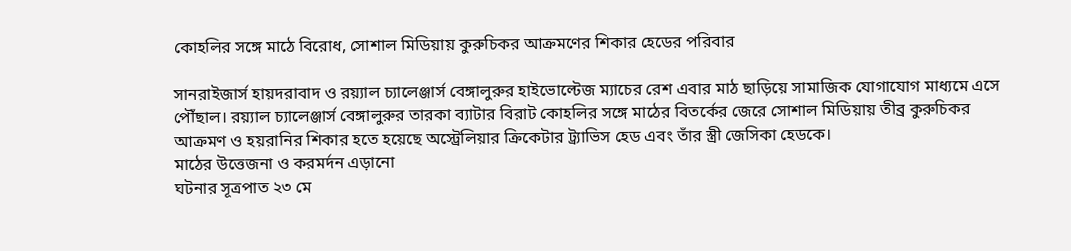কোহলির সঙ্গে মাঠে বিরোধ, সোশাল মিডিয়ায় কুরুচিকর আক্রমণের শিকার হেডের পরিবার

সানরাইজার্স হায়দরাবাদ ও রয়্যাল চ্যালেঞ্জার্স বেঙ্গালুরুর হাইভোল্টেজ ম্যাচের রেশ এবার মাঠ ছাড়িয়ে সামাজিক যোগাযোগ মাধ্যমে এসে পৌঁছাল। রয়্যাল চ্যালেঞ্জার্স বেঙ্গালুরুর তারকা ব্যাটার বিরাট কোহলির সঙ্গে মাঠের বিতর্কের জেরে সোশাল মিডিয়ায় তীব্র কুরুচিকর আক্রমণ ও হয়রানির শিকার হতে হয়েছে অস্ট্রেলিয়ার ক্রিকেটার ট্র্যাভিস হেড এবং তাঁর স্ত্রী জেসিকা হেডকে।
মাঠের উত্তেজনা ও করমর্দন এড়ানো
ঘটনার সূত্রপাত ২৩ মে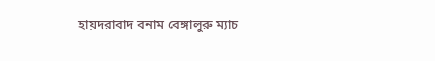হায়দরাবাদ বনাম বেঙ্গালুরু ম্যাচ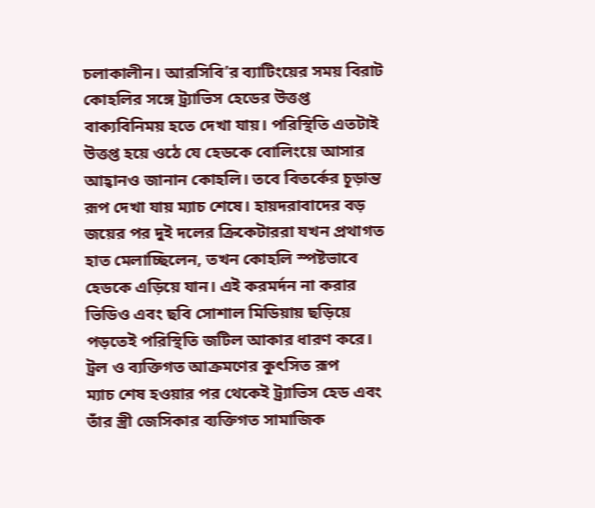চলাকালীন। আরসিবি’র ব্যাটিংয়ের সময় বিরাট কোহলির সঙ্গে ট্র্যাভিস হেডের উত্তপ্ত বাক্যবিনিময় হতে দেখা যায়। পরিস্থিতি এতটাই উত্তপ্ত হয়ে ওঠে যে হেডকে বোলিংয়ে আসার আহ্বানও জানান কোহলি। তবে বিতর্কের চূড়ান্ত রূপ দেখা যায় ম্যাচ শেষে। হায়দরাবাদের বড় জয়ের পর দুই দলের ক্রিকেটাররা যখন প্রথাগত হাত মেলাচ্ছিলেন, তখন কোহলি স্পষ্টভাবে হেডকে এড়িয়ে যান। এই করমর্দন না করার ভিডিও এবং ছবি সোশাল মিডিয়ায় ছড়িয়ে পড়তেই পরিস্থিতি জটিল আকার ধারণ করে।
ট্রল ও ব্যক্তিগত আক্রমণের কুৎসিত রূপ
ম্যাচ শেষ হওয়ার পর থেকেই ট্র্যাভিস হেড এবং তাঁর স্ত্রী জেসিকার ব্যক্তিগত সামাজিক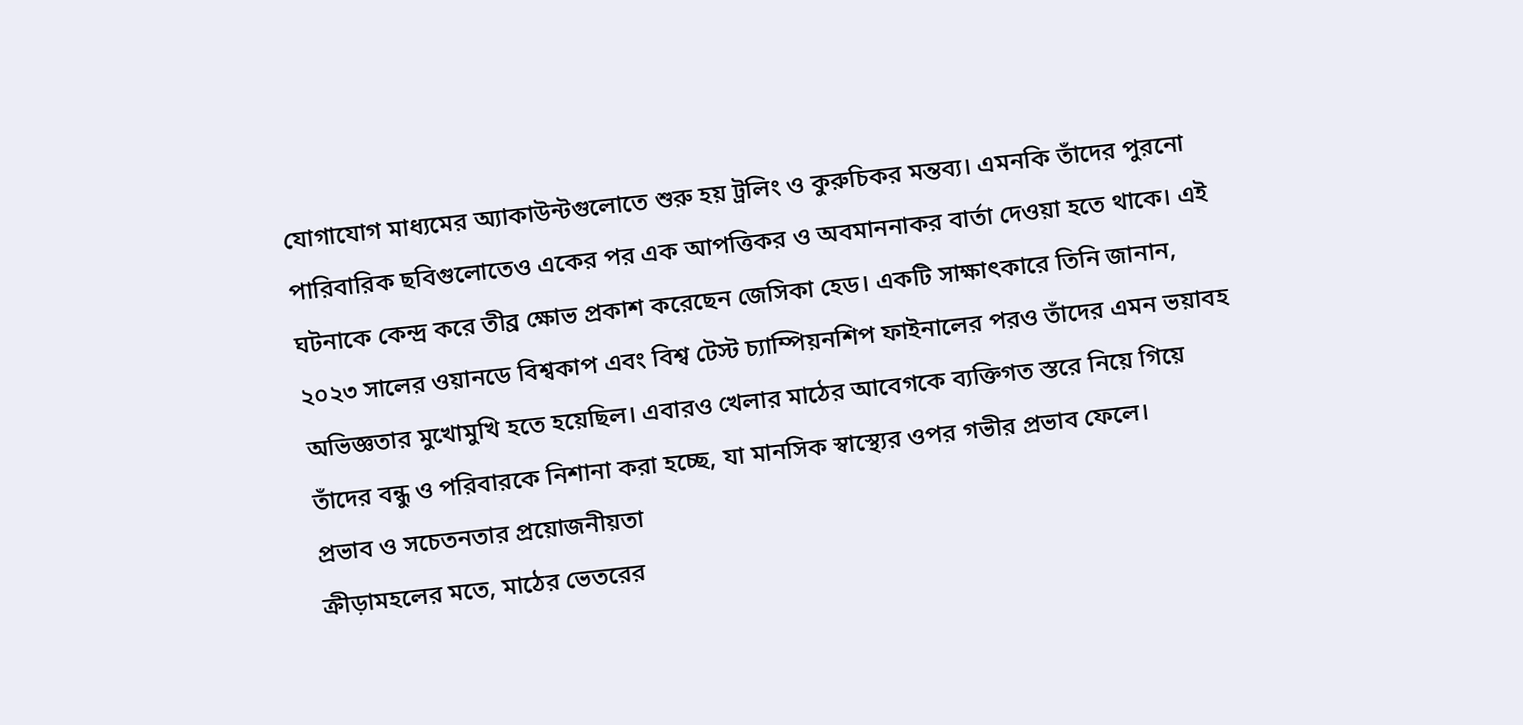যোগাযোগ মাধ্যমের অ্যাকাউন্টগুলোতে শুরু হয় ট্রলিং ও কুরুচিকর মন্তব্য। এমনকি তাঁদের পুরনো পারিবারিক ছবিগুলোতেও একের পর এক আপত্তিকর ও অবমাননাকর বার্তা দেওয়া হতে থাকে। এই ঘটনাকে কেন্দ্র করে তীব্র ক্ষোভ প্রকাশ করেছেন জেসিকা হেড। একটি সাক্ষাৎকারে তিনি জানান, ২০২৩ সালের ওয়ানডে বিশ্বকাপ এবং বিশ্ব টেস্ট চ্যাম্পিয়নশিপ ফাইনালের পরও তাঁদের এমন ভয়াবহ অভিজ্ঞতার মুখোমুখি হতে হয়েছিল। এবারও খেলার মাঠের আবেগকে ব্যক্তিগত স্তরে নিয়ে গিয়ে তাঁদের বন্ধু ও পরিবারকে নিশানা করা হচ্ছে, যা মানসিক স্বাস্থ্যের ওপর গভীর প্রভাব ফেলে।
প্রভাব ও সচেতনতার প্রয়োজনীয়তা
ক্রীড়ামহলের মতে, মাঠের ভেতরের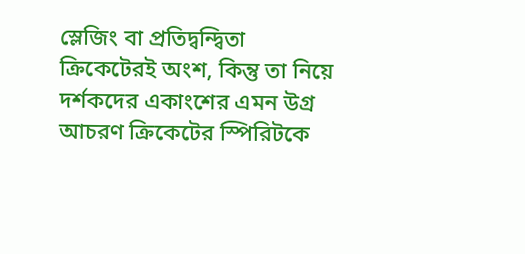স্লেজিং বা প্রতিদ্বন্দ্বিতা ক্রিকেটেরই অংশ, কিন্তু তা নিয়ে দর্শকদের একাংশের এমন উগ্র আচরণ ক্রিকেটের স্পিরিটকে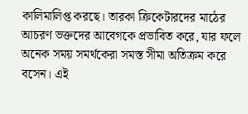কালিমালিপ্ত করছে। তারকা ক্রিকেটারদের মাঠের আচরণ ভক্তদের আবেগকে প্রভাবিত করে, যার ফলে অনেক সময় সমর্থকেরা সমস্ত সীমা অতিক্রম করে বসেন। এই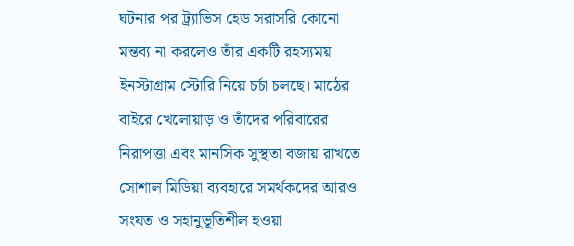ঘটনার পর ট্র্যাভিস হেড সরাসরি কোনো মন্তব্য না করলেও তাঁর একটি রহস্যময় ইনস্টাগ্রাম স্টোরি নিয়ে চর্চা চলছে। মাঠের বাইরে খেলোয়াড় ও তাঁদের পরিবারের নিরাপত্তা এবং মানসিক সুস্থতা বজায় রাখতে সোশাল মিডিয়া ব্যবহারে সমর্থকদের আরও সংযত ও সহানুভূতিশীল হওয়া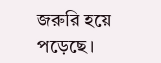জরুরি হয়ে পড়েছে।